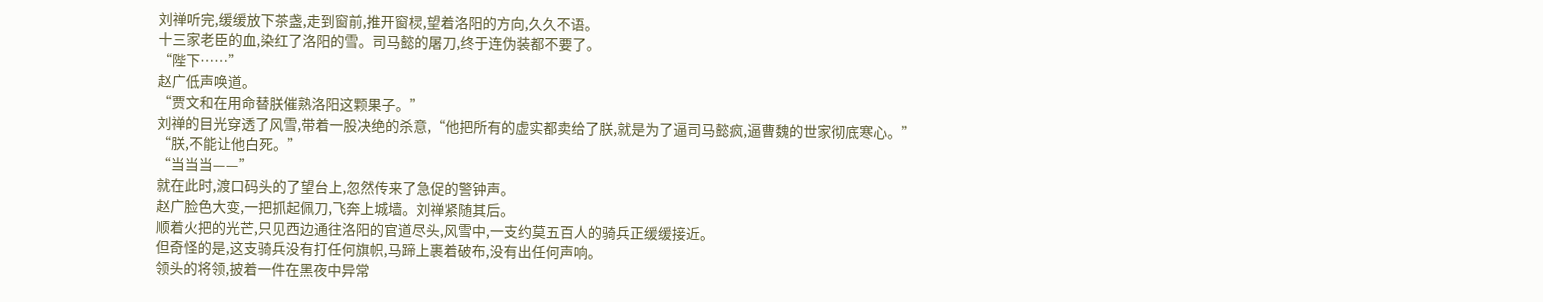刘禅听完,缓缓放下茶盏,走到窗前,推开窗棂,望着洛阳的方向,久久不语。
十三家老臣的血,染红了洛阳的雪。司马懿的屠刀,终于连伪装都不要了。
“陛下……”
赵广低声唤道。
“贾文和在用命替朕催熟洛阳这颗果子。”
刘禅的目光穿透了风雪,带着一股决绝的杀意,“他把所有的虚实都卖给了朕,就是为了逼司马懿疯,逼曹魏的世家彻底寒心。”
“朕,不能让他白死。”
“当当当——”
就在此时,渡口码头的了望台上,忽然传来了急促的警钟声。
赵广脸色大变,一把抓起佩刀,飞奔上城墙。刘禅紧随其后。
顺着火把的光芒,只见西边通往洛阳的官道尽头,风雪中,一支约莫五百人的骑兵正缓缓接近。
但奇怪的是,这支骑兵没有打任何旗帜,马蹄上裹着破布,没有出任何声响。
领头的将领,披着一件在黑夜中异常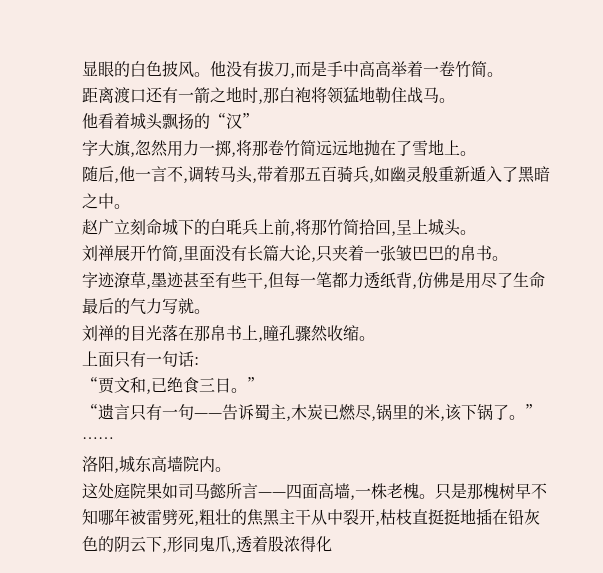显眼的白色披风。他没有拔刀,而是手中高高举着一卷竹简。
距离渡口还有一箭之地时,那白袍将领猛地勒住战马。
他看着城头飘扬的“汉”
字大旗,忽然用力一掷,将那卷竹简远远地抛在了雪地上。
随后,他一言不,调转马头,带着那五百骑兵,如幽灵般重新遁入了黑暗之中。
赵广立刻命城下的白毦兵上前,将那竹简拾回,呈上城头。
刘禅展开竹简,里面没有长篇大论,只夹着一张皱巴巴的帛书。
字迹潦草,墨迹甚至有些干,但每一笔都力透纸背,仿佛是用尽了生命最后的气力写就。
刘禅的目光落在那帛书上,瞳孔骤然收缩。
上面只有一句话:
“贾文和,已绝食三日。”
“遗言只有一句——告诉蜀主,木炭已燃尽,锅里的米,该下锅了。”
……
洛阳,城东高墙院内。
这处庭院果如司马懿所言——四面高墙,一株老槐。只是那槐树早不知哪年被雷劈死,粗壮的焦黑主干从中裂开,枯枝直挺挺地插在铅灰色的阴云下,形同鬼爪,透着股浓得化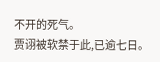不开的死气。
贾诩被软禁于此,已逾七日。